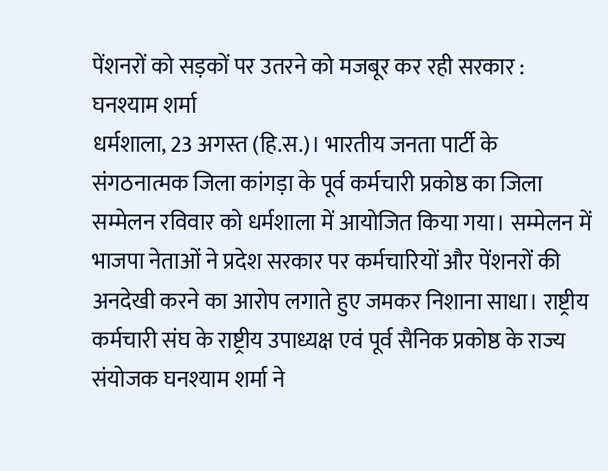पेंशनरों को सड़कों पर उतरने को मजबूर कर रही सरकार : घनश्याम शर्मा
धर्मशाला, 23 अगस्त (हि.स.)। भारतीय जनता पार्टी के संगठनात्मक जिला कांगड़ा के पूर्व कर्मचारी प्रकोष्ठ का जिला सम्मेलन रविवार को धर्मशाला में आयोजित किया गया। सम्मेलन में भाजपा नेताओं ने प्रदेश सरकार पर कर्मचारियों और पेंशनरों की अनदेखी करने का आरोप लगाते हुए जमकर निशाना साधा। राष्ट्रीय कर्मचारी संघ के राष्ट्रीय उपाध्यक्ष एवं पूर्व सैनिक प्रकोष्ठ के राज्य संयोजक घनश्याम शर्मा ने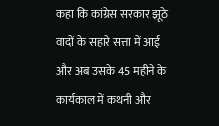कहा कि कांग्रेस सरकार झूठे वादों के सहारे सत्ता में आई और अब उसके 45 महीने के कार्यकाल में कथनी और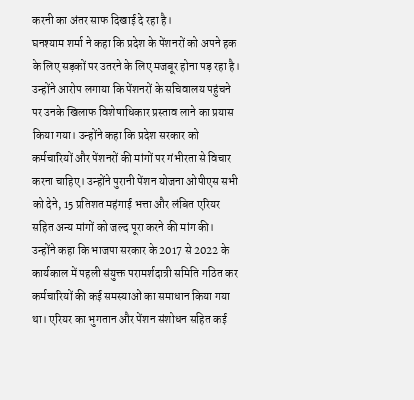करनी का अंतर साफ दिखाई दे रहा है।
घनश्याम शर्मा ने कहा कि प्रदेश के पेंशनरों को अपने हक के लिए सड़कों पर उतरने के लिए मजबूर होना पड़ रहा है। उन्होंने आरोप लगाया कि पेंशनरों के सचिवालय पहुंचने पर उनके खिलाफ विशेषाधिकार प्रस्ताव लाने का प्रयास किया गया। उन्होंने कहा कि प्रदेश सरकार को कर्मचारियों और पेंशनरों की मांगों पर गंभीरता से विचार करना चाहिए। उन्होंने पुरानी पेंशन योजना ओपीएस सभी को देने, 15 प्रतिशत महंगाई भत्ता और लंबित एरियर सहित अन्य मांगों को जल्द पूरा करने की मांग की।
उन्होंने कहा कि भाजपा सरकार के 2017 से 2022 के कार्यकाल में पहली संयुक्त परामर्शदात्री समिति गठित कर कर्मचारियों की कई समस्याओं का समाधान किया गया था। एरियर का भुगतान और पेंशन संशोधन सहित कई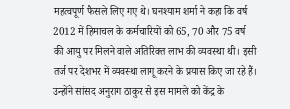महत्वपूर्ण फैसले लिए गए थे। घनश्याम शर्मा ने कहा कि वर्ष 2012 में हिमाचल के कर्मचारियों को 65, 70 और 75 वर्ष की आयु पर मिलने वाले अतिरिक्त लाभ की व्यवस्था थी। इसी तर्ज पर देशभर में व्यवस्था लागू करने के प्रयास किए जा रहे हैं। उन्होंने सांसद अनुराग ठाकुर से इस मामले को केंद्र के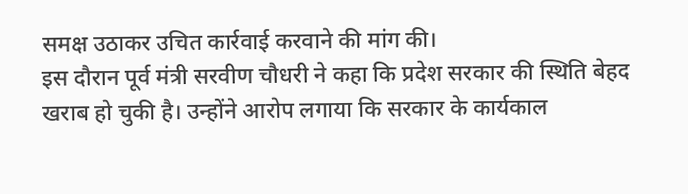समक्ष उठाकर उचित कार्रवाई करवाने की मांग की।
इस दौरान पूर्व मंत्री सरवीण चौधरी ने कहा कि प्रदेश सरकार की स्थिति बेहद खराब हो चुकी है। उन्होंने आरोप लगाया कि सरकार के कार्यकाल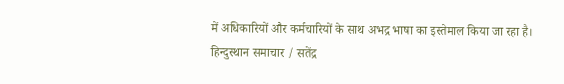में अधिकारियों और कर्मचारियों के साथ अभद्र भाषा का इस्तेमाल किया जा रहा है।
हिन्दुस्थान समाचार / सतेंद्र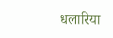धलारिया